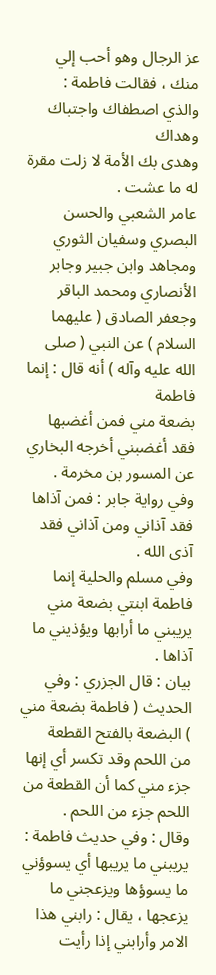عز الرجال وهو أحب إلي منك ، فقالت فاطمة : والذي اصطفاك واجتباك وهداك
وهدى بك الأمة لا زلت مقرة له ما عشت .
عامر الشعبي والحسن البصري وسفيان الثوري ومجاهد وابن جبير وجابر
الأنصاري ومحمد الباقر وجعفر الصادق ( عليهما السلام ) عن النبي ( صلى الله عليه وآله ) أنه قال : إنما فاطمة
بضعة مني فمن أغضبها فقد أغضبني أخرجه البخاري عن المسور بن مخرمة .
وفي رواية جابر : فمن آذاها فقد آذاني ومن آذاني فقد آذى الله .
وفي مسلم والحلية إنما فاطمة ابنتي بضعة مني يريبني ما أرابها ويؤذيني ما آذاها .
بيان : قال الجزري : وفي الحديث ( فاطمة بضعة مني ) البضعة بالفتح القطعة
من اللحم وقد تكسر أي إنها جزء مني كما أن القطعة من اللحم جزء من اللحم .
وقال : وفي حديث فاطمة : يريبني ما يريبها أي يسوؤني ما يسوؤها ويزعجني ما
يزعجها ، يقال : رابني هذا الامر وأرابني إذا رأيت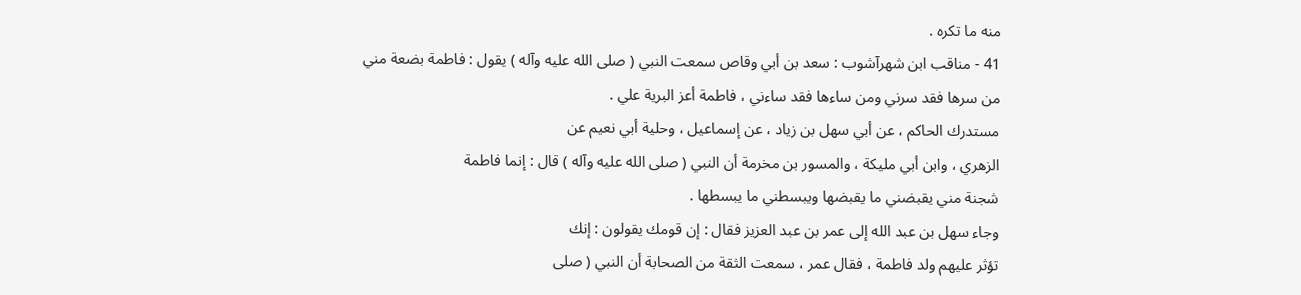منه ما تكره .
41 - مناقب ابن شهرآشوب : سعد بن أبي وقاص سمعت النبي ( صلى الله عليه وآله ) يقول : فاطمة بضعة مني
من سرها فقد سرني ومن ساءها فقد ساءني ، فاطمة أعز البرية علي .
مستدرك الحاكم ، عن أبي سهل بن زياد ، عن إسماعيل ، وحلية أبي نعيم عن
الزهري ، وابن أبي مليكة ، والمسور بن مخرمة أن النبي ( صلى الله عليه وآله ) قال : إنما فاطمة
شجنة مني يقبضني ما يقبضها ويبسطني ما يبسطها .
وجاء سهل بن عبد الله إلى عمر بن عبد العزيز فقال : إن قومك يقولون : إنك
تؤثر عليهم ولد فاطمة ، فقال عمر ، سمعت الثقة من الصحابة أن النبي ( صلى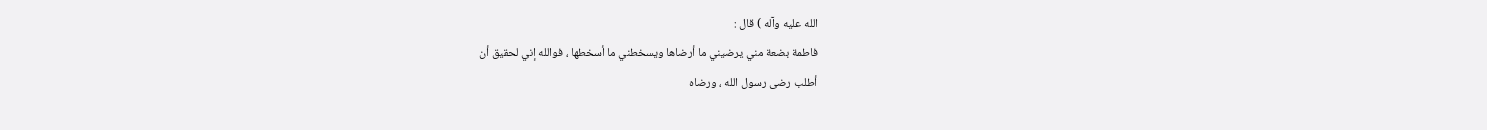الله عليه وآله ) قال :
فاطمة بضعة مني يرضيني ما أرضاها ويسخطني ما أسخطها ، فوالله إني لحقيق أن
أطلب رضى رسول الله ، ورضاه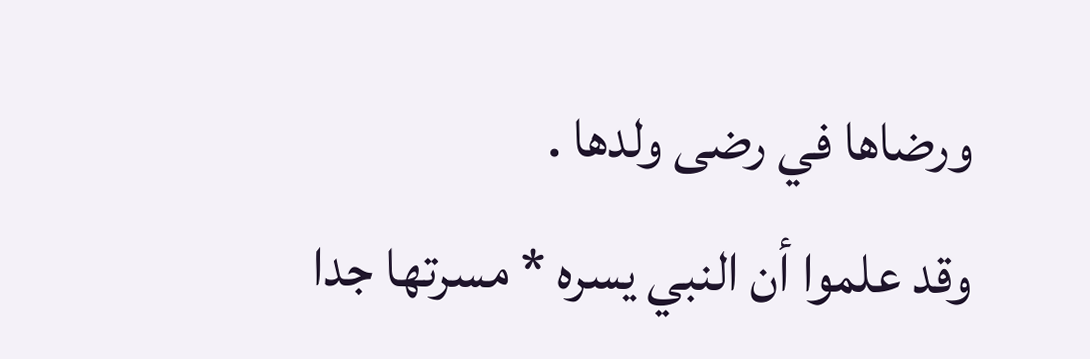ورضاها في رضى ولدها .
وقد علموا أن النبي يسره * مسرتها جدا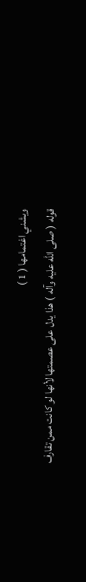ويشني اغتمامها ( 1 )
قوله ( صلى الله عليه وآله ) هذا يدل على عصمتها لأنها لو كانت ممن تقارف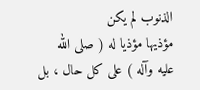الذنوب لم يكن
مؤذيها مؤذيا له ( صلى الله عليه وآله ) على كل حال ، بل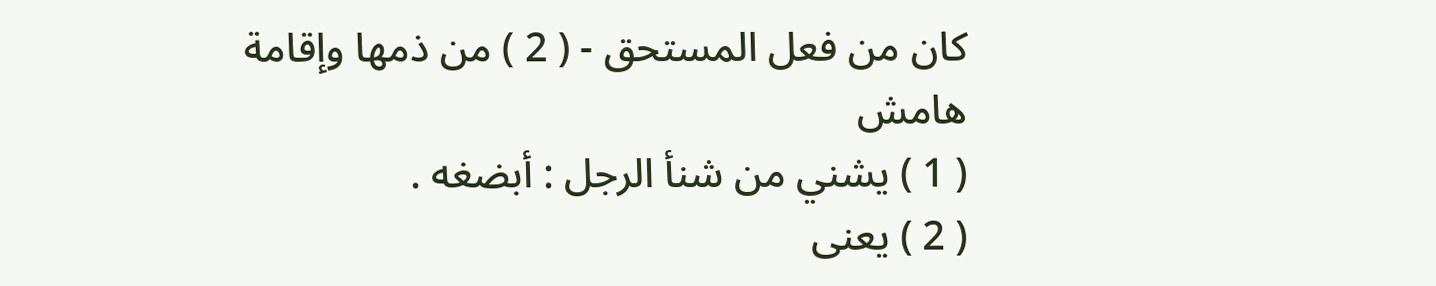كان من فعل المستحق - ( 2 ) من ذمها وإقامة
هامش
( 1 ) يشني من شنأ الرجل : أبضغه .
( 2 ) يعنى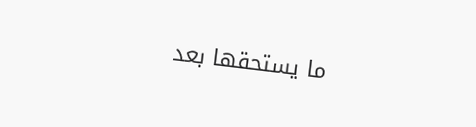ما يستحقها بعد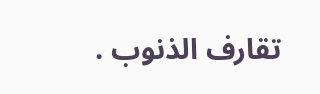تقارف الذنوب .